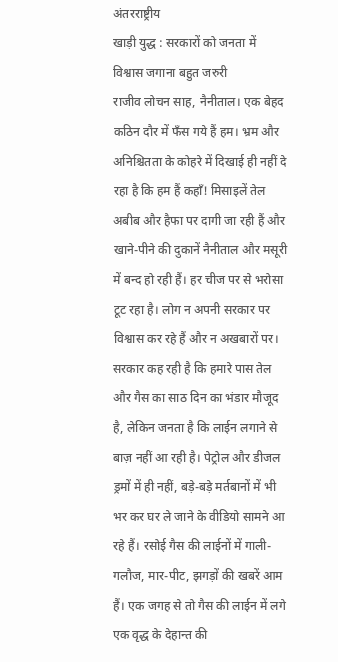अंतरराष्ट्रीय
खाड़ी युद्ध : सरकारों को जनता में विश्वास जगाना बहुत जरुरी
राजीव लोचन साह, नैनीताल। एक बेहद कठिन दौर में फँस गये हैं हम। भ्रम और अनिश्चितता के कोहरे में दिखाई ही नहीं दे रहा है कि हम हैं कहाँ! मिसाइलें तेल अबीब और हैफा पर दागी जा रही हैं और खाने-पीने की दुकानें नैनीताल और मसूरी में बन्द हो रही हैं। हर चीज पर से भरोसा टूट रहा है। लोग न अपनी सरकार पर विश्वास कर रहे हैं और न अखबारों पर। सरकार कह रही है कि हमारे पास तेल और गैस का साठ दिन का भंडार मौजूद है, लेकिन जनता है कि लाईन लगाने से बाज़ नहीं आ रही है। पेट्रोल और डीजल ड्रमों में ही नहीं, बड़े-बड़े मर्तबानों में भी भर कर घर ले जाने के वीडियो सामने आ रहे हैं। रसोई गैस की लाईनों में गाली-गलौज, मार-पीट, झगड़ों की खबरें आम हैं। एक जगह से तो गैस की लाईन में लगे एक वृद्ध के देहान्त की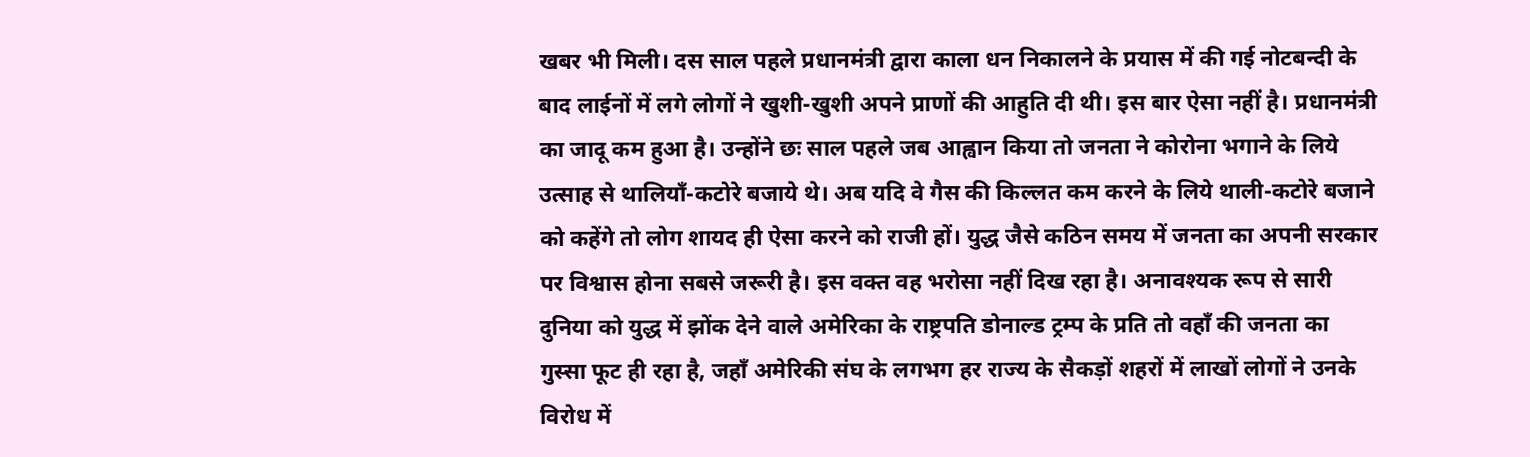खबर भी मिली। दस साल पहले प्रधानमंत्री द्वारा काला धन निकालने के प्रयास में की गई नोटबन्दी के बाद लाईनों में लगे लोगों ने खुशी-खुशी अपने प्राणों की आहुति दी थी। इस बार ऐसा नहीं है। प्रधानमंत्री का जादू कम हुआ है। उन्होंने छः साल पहले जब आह्वान किया तो जनता ने कोरोना भगाने के लिये उत्साह से थालियाँ-कटोरे बजाये थे। अब यदि वे गैस की किल्लत कम करने के लिये थाली-कटोरे बजाने को कहेंगे तो लोग शायद ही ऐसा करने को राजी हों। युद्ध जैसे कठिन समय में जनता का अपनी सरकार पर विश्वास होना सबसे जरूरी है। इस वक्त वह भरोसा नहीं दिख रहा है। अनावश्यक रूप से सारी दुनिया को युद्ध में झोंक देने वाले अमेरिका के राष्ट्रपति डोनाल्ड ट्रम्प के प्रति तो वहाँ की जनता का गुस्सा फूट ही रहा है, जहाँ अमेरिकी संघ के लगभग हर राज्य के सैकड़ों शहरों में लाखों लोगों ने उनके विरोध में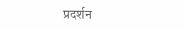प्रदर्शन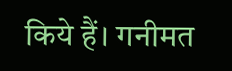किये हैं। गनीमत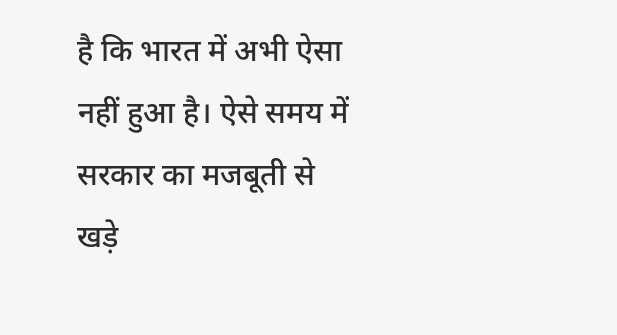है कि भारत में अभी ऐसा नहीं हुआ है। ऐसे समय में सरकार का मजबूती से खड़े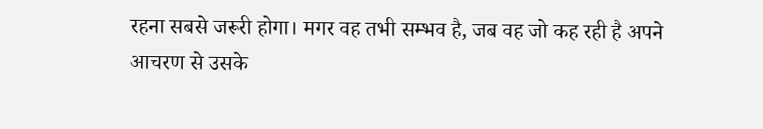रहना सबसे जरूरी होगा। मगर वह तभी सम्भव है, जब वह जो कह रही है अपने आचरण से उसके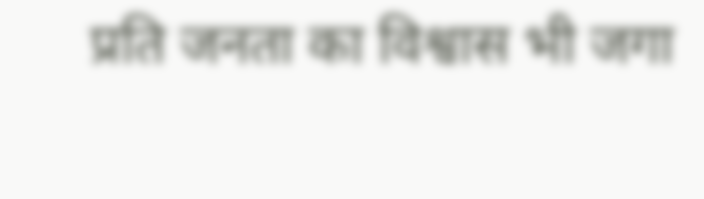प्रति जनता का विश्वास भी जगा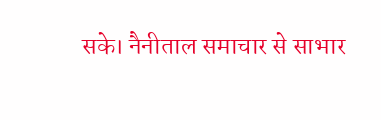सके। नैनीताल समाचार से साभार